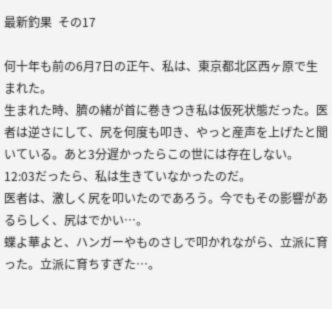最新釣果  その17

何十年も前の6月7日の正午、私は、東京都北区西ヶ原で生まれた。
生まれた時、臍の緒が首に巻きつき私は仮死状態だった。医者は逆さにして、尻を何度も叩き、やっと産声を上げたと聞いている。あと3分遅かったらこの世には存在しない。12:03だったら、私は生きていなかったのだ。
医者は、激しく尻を叩いたのであろう。今でもその影響があるらしく、尻はでかい…。
蝶よ華よと、ハンガーやものさしで叩かれながら、立派に育った。立派に育ちすぎた…。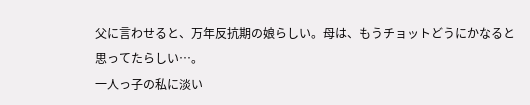父に言わせると、万年反抗期の娘らしい。母は、もうチョットどうにかなると思ってたらしい…。
一人っ子の私に淡い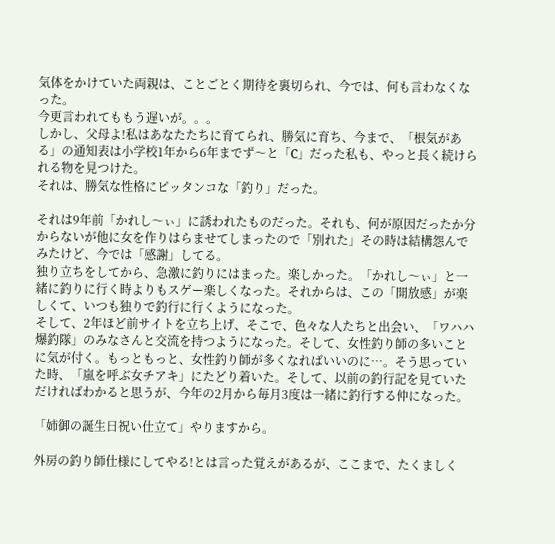気体をかけていた両親は、ことごとく期待を裏切られ、今では、何も言わなくなった。
今更言われてももう遅いが。。。
しかし、父母よ!私はあなたたちに育てられ、勝気に育ち、今まで、「根気がある」の通知表は小学校1年から6年までず〜と「C」だった私も、やっと長く続けられる物を見つけた。
それは、勝気な性格にピッタンコな「釣り」だった。

それは9年前「かれし〜ぃ」に誘われたものだった。それも、何が原因だったか分からないが他に女を作りはらませてしまったので「別れた」その時は結構怨んでみたけど、今では「感謝」してる。
独り立ちをしてから、急激に釣りにはまった。楽しかった。「かれし〜ぃ」と一緒に釣りに行く時よりもスゲー楽しくなった。それからは、この「開放感」が楽しくて、いつも独りで釣行に行くようになった。
そして、2年ほど前サイトを立ち上げ、そこで、色々な人たちと出会い、「ワハハ爆釣隊」のみなさんと交流を持つようになった。そして、女性釣り師の多いことに気が付く。もっともっと、女性釣り師が多くなればいいのに…。そう思っていた時、「嵐を呼ぶ女チアキ」にたどり着いた。そして、以前の釣行記を見ていただければわかると思うが、今年の2月から毎月3度は一緒に釣行する仲になった。

「姉御の誕生日祝い仕立て」やりますから。

外房の釣り師仕様にしてやる!とは言った覚えがあるが、ここまで、たくましく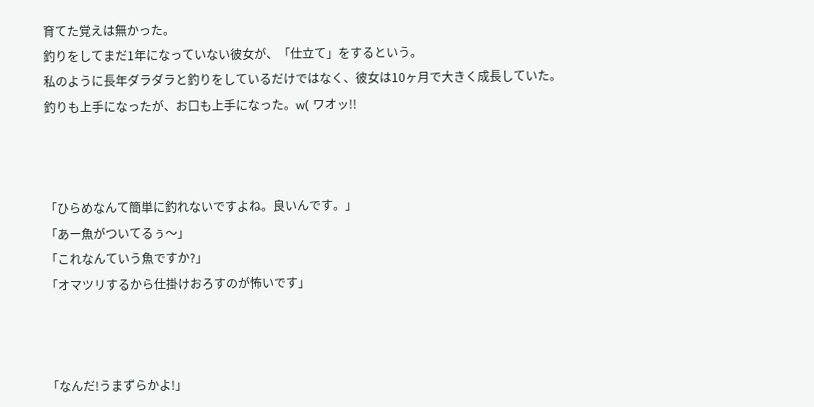育てた覚えは無かった。
釣りをしてまだ1年になっていない彼女が、「仕立て」をするという。
私のように長年ダラダラと釣りをしているだけではなく、彼女は10ヶ月で大きく成長していた。
釣りも上手になったが、お口も上手になった。w( ワオッ!!



「ひらめなんて簡単に釣れないですよね。良いんです。」
「あー魚がついてるぅ〜」
「これなんていう魚ですか?」
「オマツリするから仕掛けおろすのが怖いです」



「なんだ!うまずらかよ!」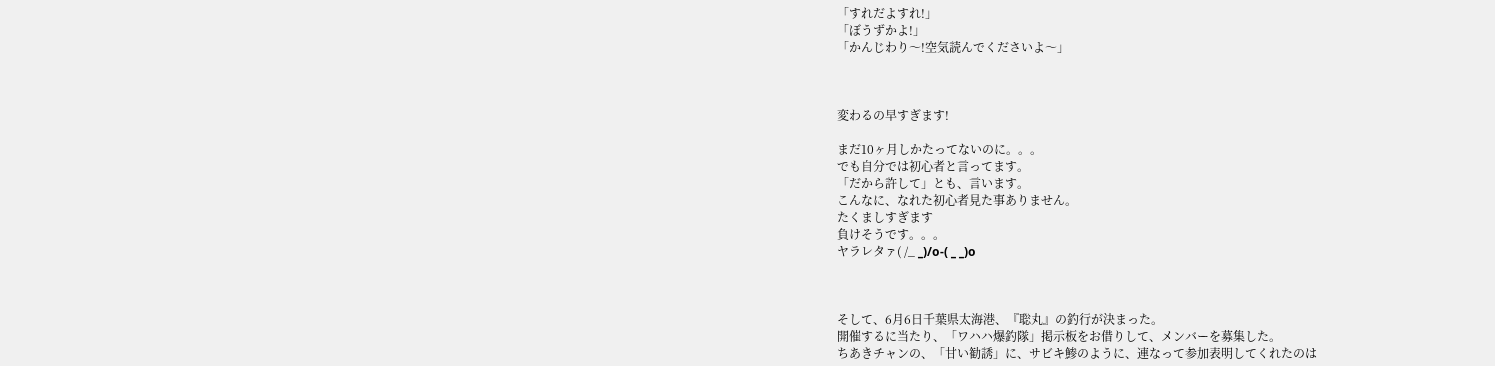「すれだよすれ!」
「ぼうずかよ!」
「かんじわり〜!空気読んでくださいよ〜」



変わるの早すぎます!

まだ10ヶ月しかたってないのに。。。
でも自分では初心者と言ってます。
「だから許して」とも、言います。
こんなに、なれた初心者見た事ありません。
たくましすぎます
負けそうです。。。
ヤラレタァ( /_ _)/o-( _ _)o



そして、6月6日千葉県太海港、『聡丸』の釣行が決まった。
開催するに当たり、「ワハハ爆釣隊」掲示板をお借りして、メンバーを募集した。
ちあきチャンの、「甘い勧誘」に、サビキ鯵のように、連なって参加表明してくれたのは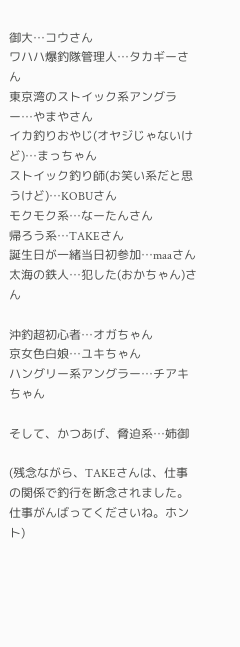御大…コウさん
ワハハ爆釣隊管理人…タカギーさん
東京湾のストイック系アングラー…やまやさん
イカ釣りおやじ(オヤジじゃないけど)…まっちゃん
ストイック釣り師(お笑い系だと思うけど)…KOBUさん
モクモク系…なーたんさん
帰ろう系…TAKEさん
誕生日が一緒当日初参加…maaさん
太海の鉄人…犯した(おかちゃん)さん

沖釣超初心者…オガちゃん
京女色白娘…ユキちゃん
ハングリー系アングラー…チアキちゃん

そして、かつあげ、脅迫系…姉御

(残念ながら、TAKEさんは、仕事の関係で釣行を断念されました。仕事がんばってくださいね。ホント)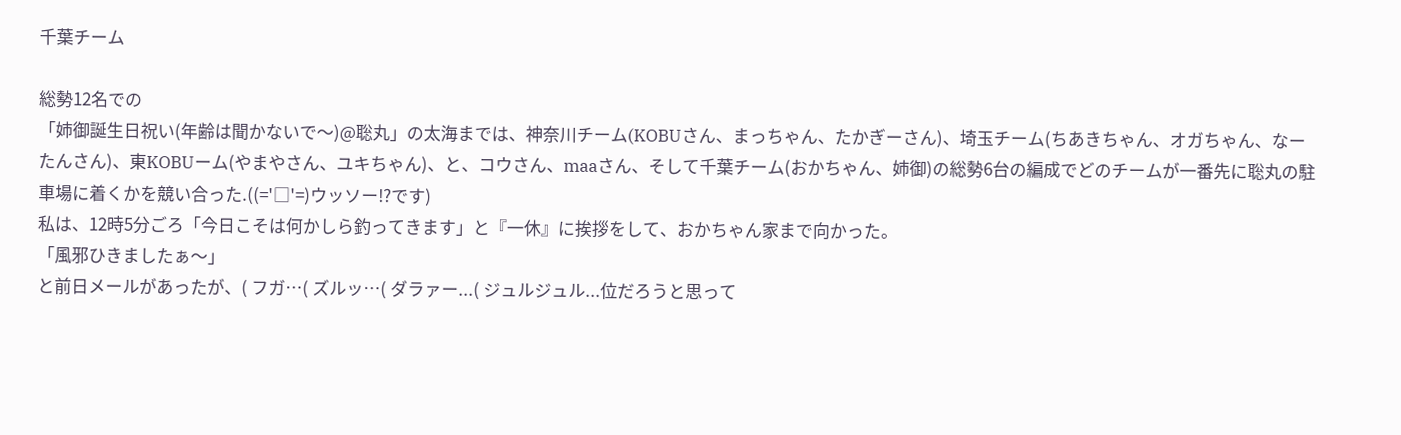千葉チーム

総勢12名での
「姉御誕生日祝い(年齢は聞かないで〜)@聡丸」の太海までは、神奈川チーム(KOBUさん、まっちゃん、たかぎーさん)、埼玉チーム(ちあきちゃん、オガちゃん、なーたんさん)、東KOBUーム(やまやさん、ユキちゃん)、と、コウさん、maaさん、そして千葉チーム(おかちゃん、姉御)の総勢6台の編成でどのチームが一番先に聡丸の駐車場に着くかを競い合った.((='□'=)ウッソー!?です)
私は、12時5分ごろ「今日こそは何かしら釣ってきます」と『一休』に挨拶をして、おかちゃん家まで向かった。
「風邪ひきましたぁ〜」
と前日メールがあったが、( フガ…( ズルッ…( ダラァー...( ジュルジュル...位だろうと思って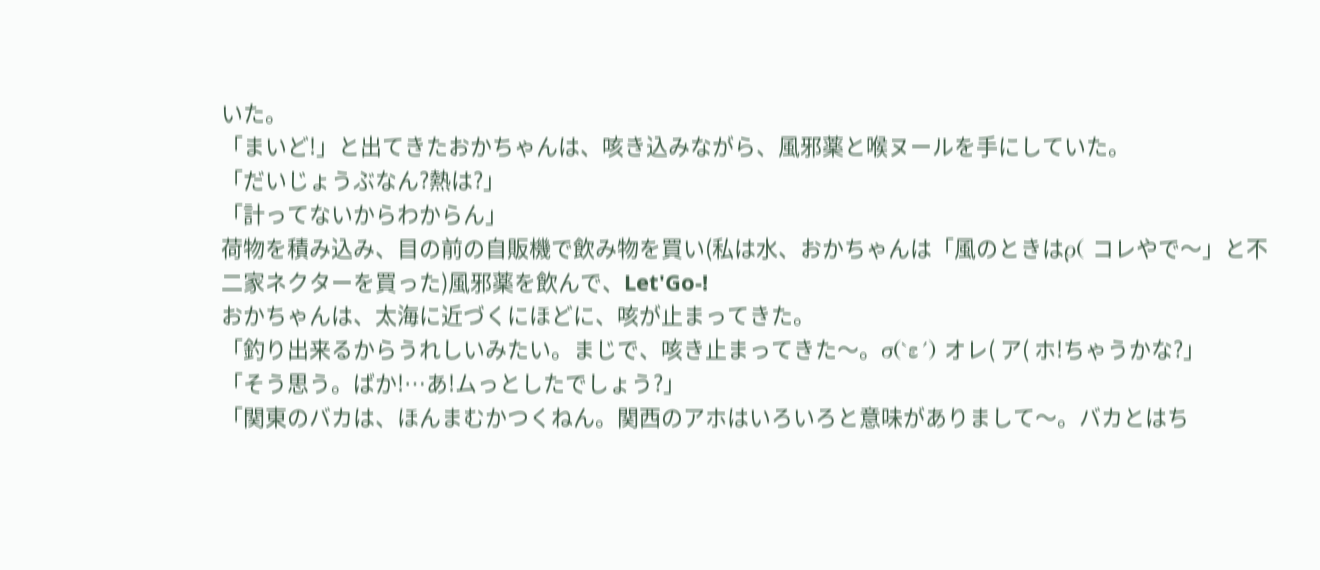いた。
「まいど!」と出てきたおかちゃんは、咳き込みながら、風邪薬と喉ヌールを手にしていた。
「だいじょうぶなん?熱は?」
「計ってないからわからん」
荷物を積み込み、目の前の自販機で飲み物を買い(私は水、おかちゃんは「風のときはρ( コレやで〜」と不二家ネクターを買った)風邪薬を飲んで、Let'Go-!
おかちゃんは、太海に近づくにほどに、咳が止まってきた。
「釣り出来るからうれしいみたい。まじで、咳き止まってきた〜。σ(`ε´) オレ( ア( ホ!ちゃうかな?」
「そう思う。ばか!…あ!ムっとしたでしょう?」
「関東のバカは、ほんまむかつくねん。関西のアホはいろいろと意味がありまして〜。バカとはち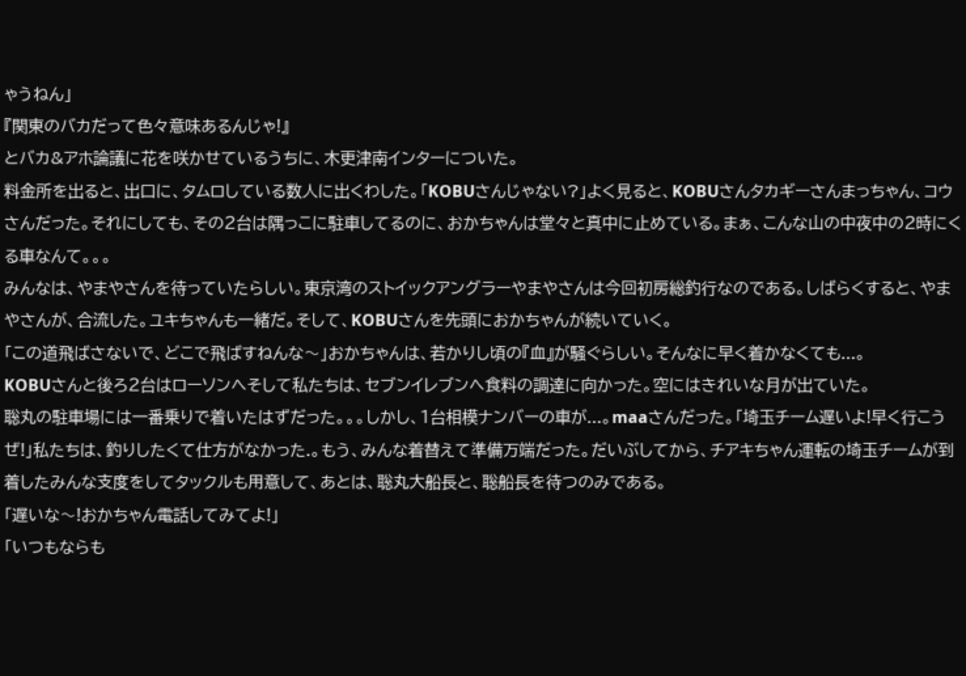ゃうねん」
『関東のバカだって色々意味あるんじゃ!』
とバカ&アホ論議に花を咲かせているうちに、木更津南インターについた。
料金所を出ると、出口に、タムロしている数人に出くわした。「KOBUさんじゃない?」よく見ると、KOBUさんタカギーさんまっちゃん、コウさんだった。それにしても、その2台は隅っこに駐車してるのに、おかちゃんは堂々と真中に止めている。まぁ、こんな山の中夜中の2時にくる車なんて。。。
みんなは、やまやさんを待っていたらしい。東京湾のストイックアングラーやまやさんは今回初房総釣行なのである。しばらくすると、やまやさんが、合流した。ユキちゃんも一緒だ。そして、KOBUさんを先頭におかちゃんが続いていく。
「この道飛ばさないで、どこで飛ばすねんな〜」おかちゃんは、若かりし頃の『血』が騒ぐらしい。そんなに早く着かなくても...。
KOBUさんと後ろ2台はローソンへそして私たちは、セブンイレブンへ食料の調達に向かった。空にはきれいな月が出ていた。
聡丸の駐車場には一番乗りで着いたはずだった。。。しかし、1台相模ナンバーの車が...。maaさんだった。「埼玉チーム遅いよ!早く行こうぜ!」私たちは、釣りしたくて仕方がなかった.。もう、みんな着替えて準備万端だった。だいぶしてから、チアキちゃん運転の埼玉チームが到着したみんな支度をしてタックルも用意して、あとは、聡丸大船長と、聡船長を待つのみである。
「遅いな〜!おかちゃん電話してみてよ!」
「いつもならも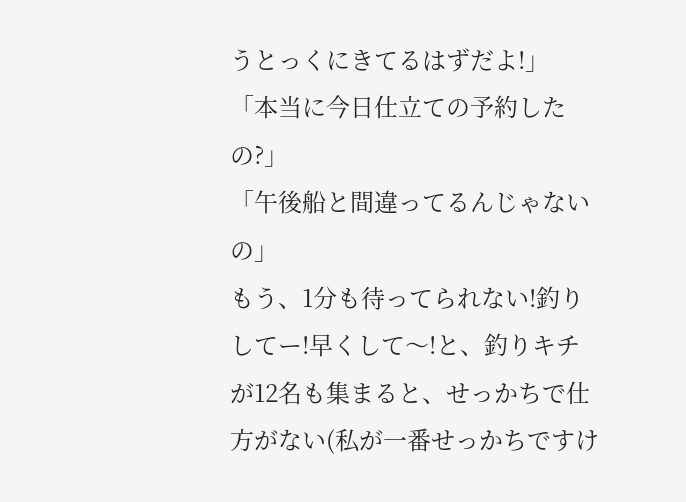うとっくにきてるはずだよ!」
「本当に今日仕立ての予約したの?」
「午後船と間違ってるんじゃないの」
もう、1分も待ってられない!釣りしてー!早くして〜!と、釣りキチが12名も集まると、せっかちで仕方がない(私が一番せっかちですけ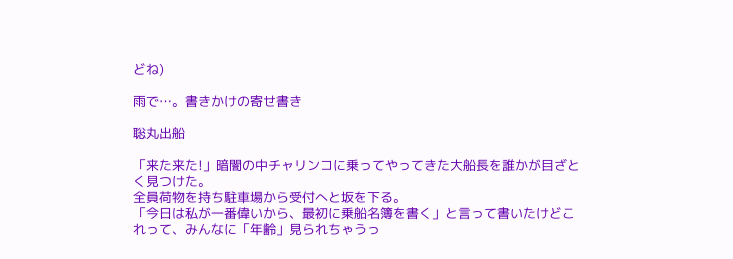どね)

雨で…。書きかけの寄せ書き

聡丸出船

「来た来た!」暗闇の中チャリンコに乗ってやってきた大船長を誰かが目ざとく見つけた。
全員荷物を持ち駐車場から受付へと坂を下る。
「今日は私が一番偉いから、最初に乗船名簿を書く」と言って書いたけどこれって、みんなに「年齢」見られちゃうっ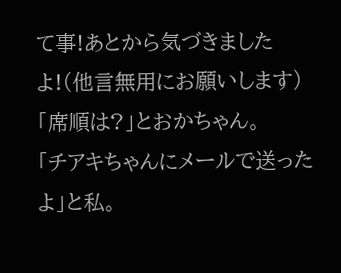て事!あとから気づきましたよ!(他言無用にお願いします)
「席順は?」とおかちゃん。
「チアキちゃんにメールで送ったよ」と私。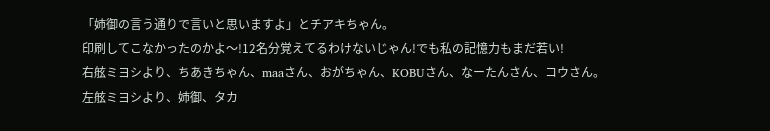「姉御の言う通りで言いと思いますよ」とチアキちゃん。
印刷してこなかったのかよ〜!12名分覚えてるわけないじゃん!でも私の記憶力もまだ若い!
右舷ミヨシより、ちあきちゃん、maaさん、おがちゃん、KOBUさん、なーたんさん、コウさん。
左舷ミヨシより、姉御、タカ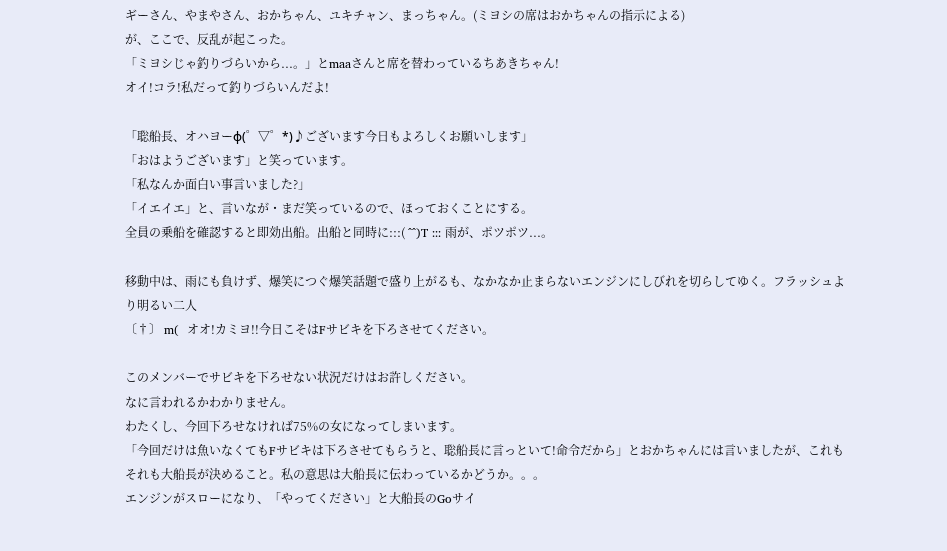ギーさん、やまやさん、おかちゃん、ユキチャン、まっちゃん。(ミヨシの席はおかちゃんの指示による)
が、ここで、反乱が起こった。
「ミヨシじゃ釣りづらいから...。」とmaaさんと席を替わっているちあきちゃん!
オイ!コラ!私だって釣りづらいんだよ!

「聡船長、オハヨーφ(゜▽゜*)♪ございます今日もよろしくお願いします」
「おはようございます」と笑っています。
「私なんか面白い事言いました?」
「イエイエ」と、言いなが・まだ笑っているので、ほっておくことにする。
全員の乗船を確認すると即効出船。出船と同時に:::( ^^)T ::: 雨が、ポツポツ...。

移動中は、雨にも負けず、爆笑につぐ爆笑話題で盛り上がるも、なかなか止まらないエンジンにしびれを切らしてゆく。フラッシュより明るい二人
〔†〕 m(  オオ!カミヨ!!今日こそはFサビキを下ろさせてください。

このメンバーでサビキを下ろせない状況だけはお許しください。
なに言われるかわかりません。
わたくし、今回下ろせなければ75%の女になってしまいます。
「今回だけは魚いなくてもFサビキは下ろさせてもらうと、聡船長に言っといて!命令だから」とおかちゃんには言いましたが、これもそれも大船長が決めること。私の意思は大船長に伝わっているかどうか。。。
エンジンがスローになり、「やってください」と大船長のGoサイ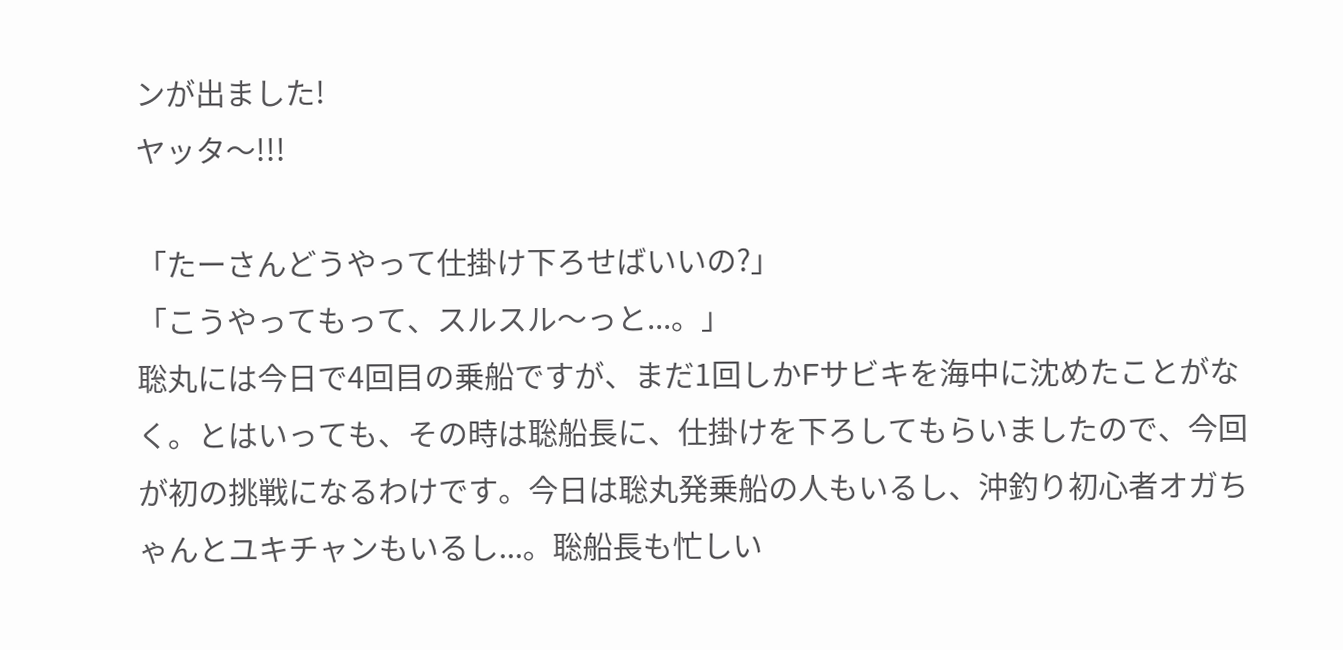ンが出ました!
ヤッタ〜!!!

「たーさんどうやって仕掛け下ろせばいいの?」
「こうやってもって、スルスル〜っと...。」
聡丸には今日で4回目の乗船ですが、まだ1回しかFサビキを海中に沈めたことがなく。とはいっても、その時は聡船長に、仕掛けを下ろしてもらいましたので、今回が初の挑戦になるわけです。今日は聡丸発乗船の人もいるし、沖釣り初心者オガちゃんとユキチャンもいるし...。聡船長も忙しい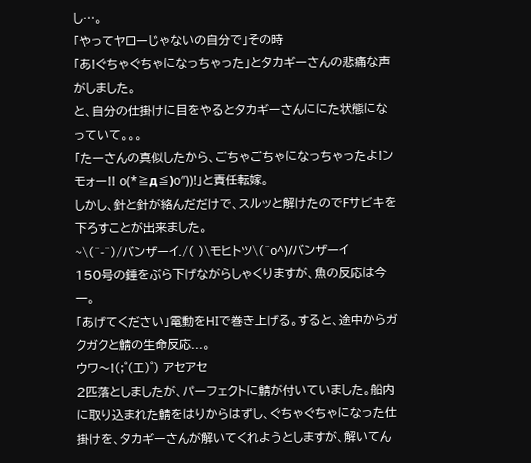し…。
「やってヤローじゃないの自分で」その時
「あ!ぐちゃぐちゃになっちゃった」とタカギーさんの悲痛な声がしました。
と、自分の仕掛けに目をやるとタカギーさんににた状態になっていて。。。
「たーさんの真似したから、ごちゃごちゃになっちゃったよ!ンモォー!! o(*≧д≦)o″))!」と責任転嫁。
しかし、針と針が絡んだだけで、スルッと解けたのでFサビキを下ろすことが出来ました。
~\(^-^)/バンザーイ./( )\モヒトツ\(^o^)/バンザーイ
150号の錘をぶら下げながらしゃくりますが、魚の反応は今一。
「あげてください」電動をHIで巻き上げる。すると、途中からガクガクと鯖の生命反応...。
ウワ〜!(;゜(エ)゜) アセアセ
2匹落としましたが、パーフェクトに鯖が付いていました。船内に取り込まれた鯖をはりからはずし、ぐちゃぐちゃになった仕掛けを、タカギーさんが解いてくれようとしますが、解いてん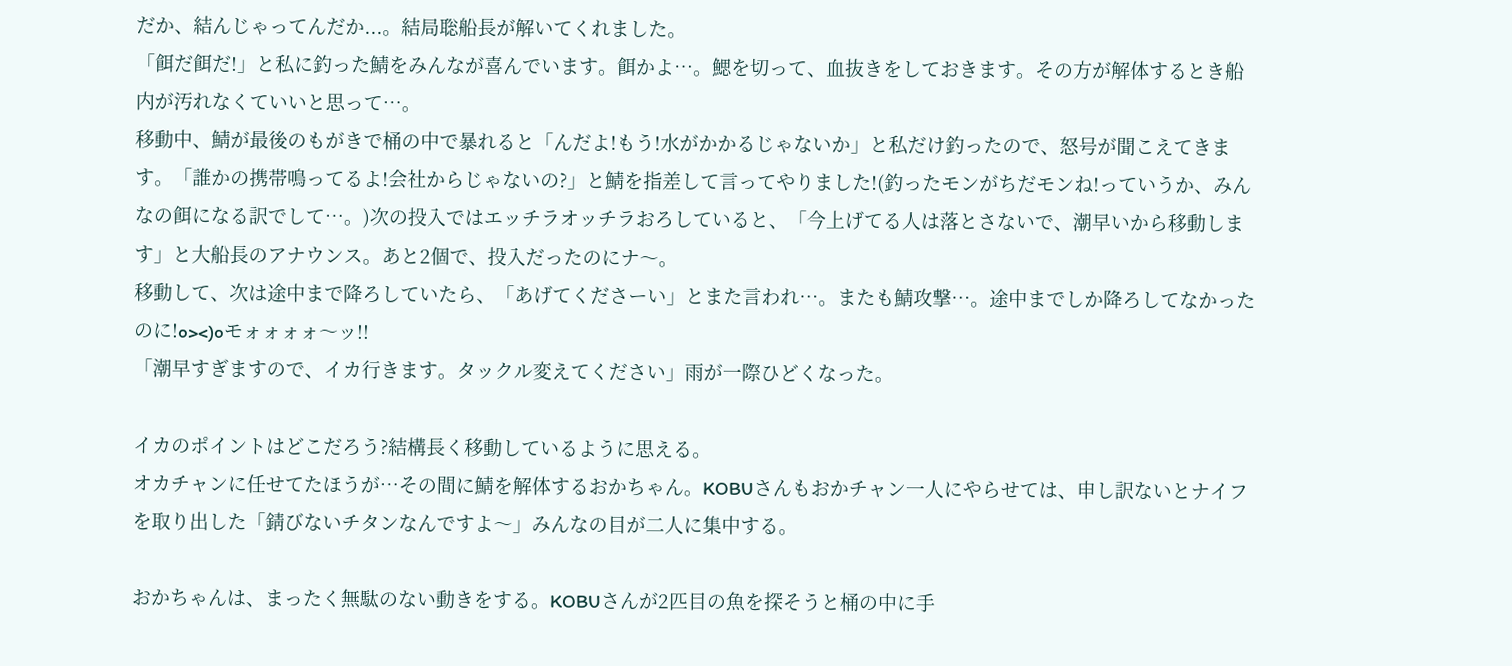だか、結んじゃってんだか...。結局聡船長が解いてくれました。
「餌だ餌だ!」と私に釣った鯖をみんなが喜んでいます。餌かよ…。鰓を切って、血抜きをしておきます。その方が解体するとき船内が汚れなくていいと思って…。
移動中、鯖が最後のもがきで桶の中で暴れると「んだよ!もう!水がかかるじゃないか」と私だけ釣ったので、怒号が聞こえてきます。「誰かの携帯鳴ってるよ!会社からじゃないの?」と鯖を指差して言ってやりました!(釣ったモンがちだモンね!っていうか、みんなの餌になる訳でして…。)次の投入ではエッチラオッチラおろしていると、「今上げてる人は落とさないで、潮早いから移動します」と大船長のアナウンス。あと2個で、投入だったのにナ〜。
移動して、次は途中まで降ろしていたら、「あげてくださーい」とまた言われ…。またも鯖攻撃…。途中までしか降ろしてなかったのに!o><)oモォォォォ〜ッ!!
「潮早すぎますので、イカ行きます。タックル変えてください」雨が一際ひどくなった。

イカのポイントはどこだろう?結構長く移動しているように思える。
オカチャンに任せてたほうが…その間に鯖を解体するおかちゃん。KOBUさんもおかチャン一人にやらせては、申し訳ないとナイフを取り出した「錆びないチタンなんですよ〜」みんなの目が二人に集中する。

おかちゃんは、まったく無駄のない動きをする。KOBUさんが2匹目の魚を探そうと桶の中に手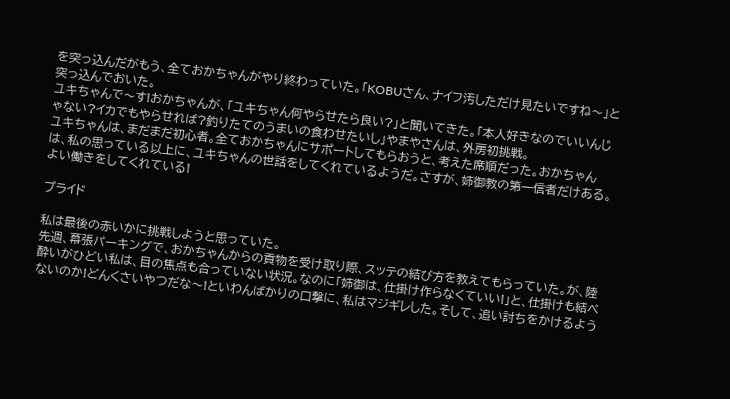を突っ込んだがもう、全ておかちゃんがやり終わっていた。「KOBUさん、ナイフ汚しただけ見たいですね〜」と突っ込んでおいた。
ユキちゃんで〜す!おかちゃんが、「ユキちゃん何やらせたら良い?」と聞いてきた。「本人好きなのでいいんじゃない?イカでもやらせれば?釣りたてのうまいの食わせたいし」やまやさんは、外房初挑戦。
ユキちゃんは、まだまだ初心者。全ておかちゃんにサポートしてもらおうと、考えた席順だった。おかちゃんは、私の思っている以上に、ユキちゃんの世話をしてくれているようだ。さすが、姉御教の第一信者だけある。よい働きをしてくれている!

プライド

私は最後の赤いかに挑戦しようと思っていた。
先週、幕張パーキングで、おかちゃんからの貢物を受け取り際、スッテの結び方を教えてもらっていた。が、陸酔いがひどい私は、目の焦点も合っていない状況。なのに「姉御は、仕掛け作らなくていい!」と、仕掛けも結べないのか!どんくさいやつだな〜!といわんばかりの口撃に、私はマジギレした。そして、追い討ちをかけるよう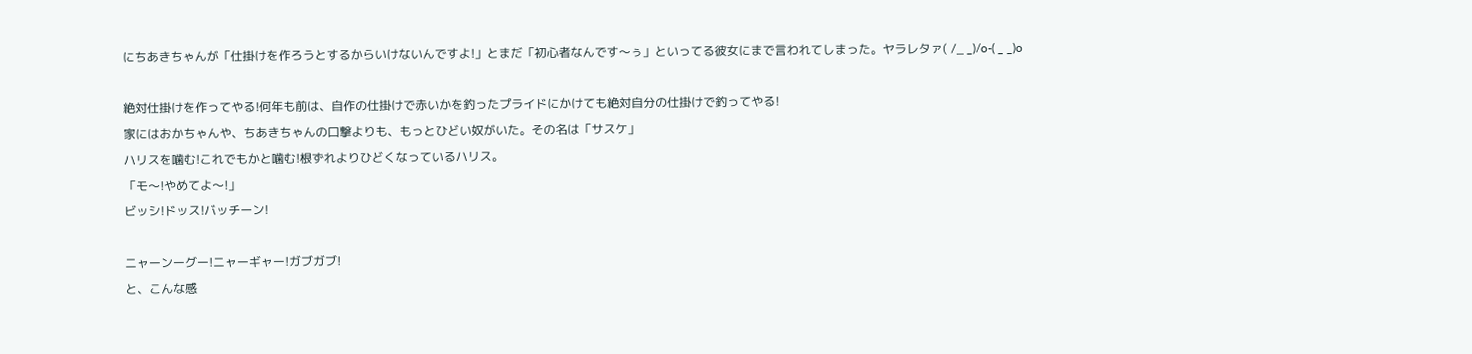にちあきちゃんが「仕掛けを作ろうとするからいけないんですよ!」とまだ「初心者なんです〜ぅ」といってる彼女にまで言われてしまった。ヤラレタァ( /_ _)/o-( _ _)o

絶対仕掛けを作ってやる!何年も前は、自作の仕掛けで赤いかを釣ったプライドにかけても絶対自分の仕掛けで釣ってやる!
家にはおかちゃんや、ちあきちゃんの口撃よりも、もっとひどい奴がいた。その名は「サスケ」
ハリスを噛む!これでもかと噛む!根ずれよりひどくなっているハリス。
「モ〜!やめてよ〜!」
ビッシ!ドッス!バッチーン!

ニャーンーグー!ニャーギャー!ガブガブ!
と、こんな感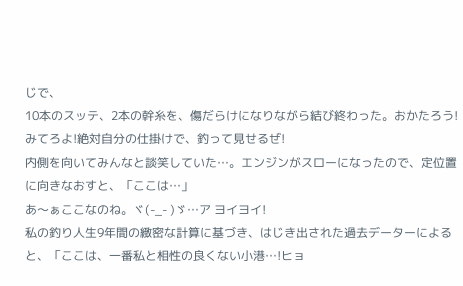じで、
10本のスッテ、2本の幹糸を、傷だらけになりながら結び終わった。おかたろう!みてろよ!絶対自分の仕掛けで、釣って見せるぜ!
内側を向いてみんなと談笑していた…。エンジンがスローになったので、定位置に向きなおすと、「ここは…」
あ〜ぁここなのね。ヾ(-_- )ゞ…ア ヨイヨイ!
私の釣り人生9年間の緻密な計算に基づき、はじき出された過去データーによると、「ここは、一番私と相性の良くない小港…!ヒョ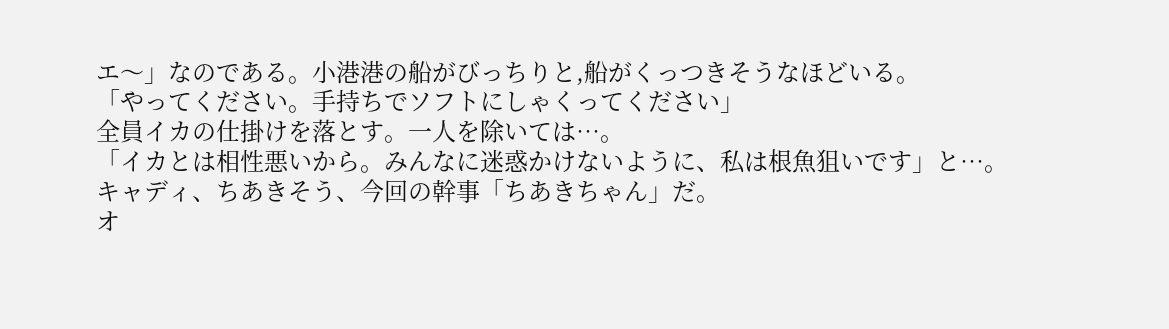エ〜」なのである。小港港の船がびっちりと,船がくっつきそうなほどいる。
「やってください。手持ちでソフトにしゃくってください」
全員イカの仕掛けを落とす。一人を除いては…。
「イカとは相性悪いから。みんなに迷惑かけないように、私は根魚狙いです」と…。
キャディ、ちあきそう、今回の幹事「ちあきちゃん」だ。
オ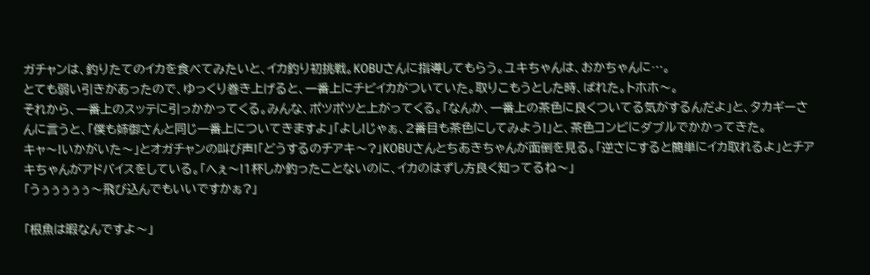ガチャンは、釣りたてのイカを食べてみたいと、イカ釣り初挑戦。KOBUさんに指導してもらう。ユキちゃんは、おかちゃんに…。
とても弱い引きがあったので、ゆっくり巻き上げると、一番上にチビイカがついていた。取りこもうとした時、ばれた。トホホ〜。
それから、一番上のスッテに引っかかってくる。みんな、ポツポツと上がってくる。「なんか、一番上の茶色に良くついてる気がするんだよ」と、タカギーさんに言うと、「僕も姉御さんと同じ一番上についてきますよ」「よし!じゃぁ、2番目も茶色にしてみよう!」と、茶色コンビにダブルでかかってきた。
キャ〜!いかがいた〜」とオガチャンの叫び声!「どうするのチアキ〜?」KOBUさんとちあきちゃんが面倒を見る。「逆さにすると簡単にイカ取れるよ」とチアキちゃんがアドバイスをしている。「へぇ〜!1杯しか釣ったことないのに、イカのはずし方良く知ってるね〜」
「うぅぅぅぅぅ〜飛び込んでもいいですかぁ?」

「根魚は暇なんですよ〜」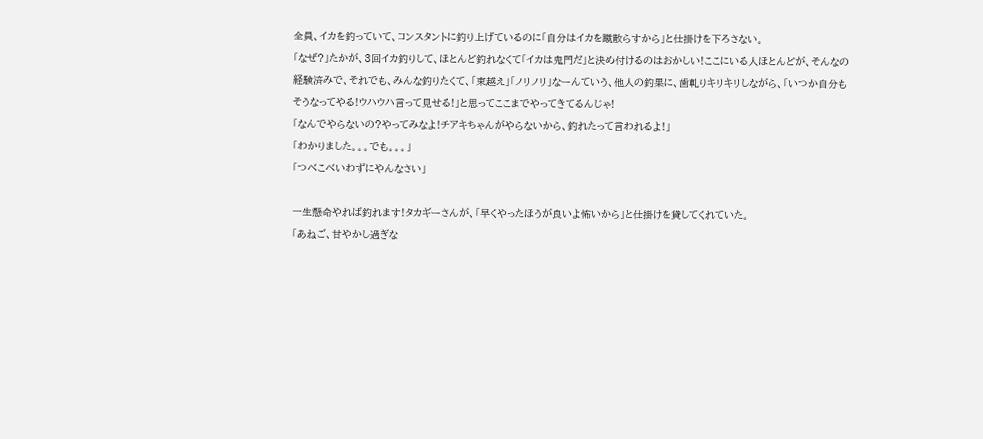全員、イカを釣っていて、コンスタントに釣り上げているのに「自分はイカを蹴散らすから」と仕掛けを下ろさない。
「なぜ?」たかが、3回イカ釣りして、ほとんど釣れなくて「イカは鬼門だ」と決め付けるのはおかしい!ここにいる人ほとんどが、そんなの経験済みで、それでも、みんな釣りたくて、「束越え」「ノリノリ」なーんていう、他人の釣果に、歯軋りキリキリしながら、「いつか自分もそうなってやる!ウハウハ言って見せる!」と思ってここまでやってきてるんじゃ!
「なんでやらないの?やってみなよ!チアキちゃんがやらないから、釣れたって言われるよ!」
「わかりました。。。でも。。。」
「つべこべいわずにやんなさい」

一生懸命やれば釣れます!タカギーさんが、「早くやったほうが良いよ怖いから」と仕掛けを貸してくれていた。
「あねご、甘やかし過ぎな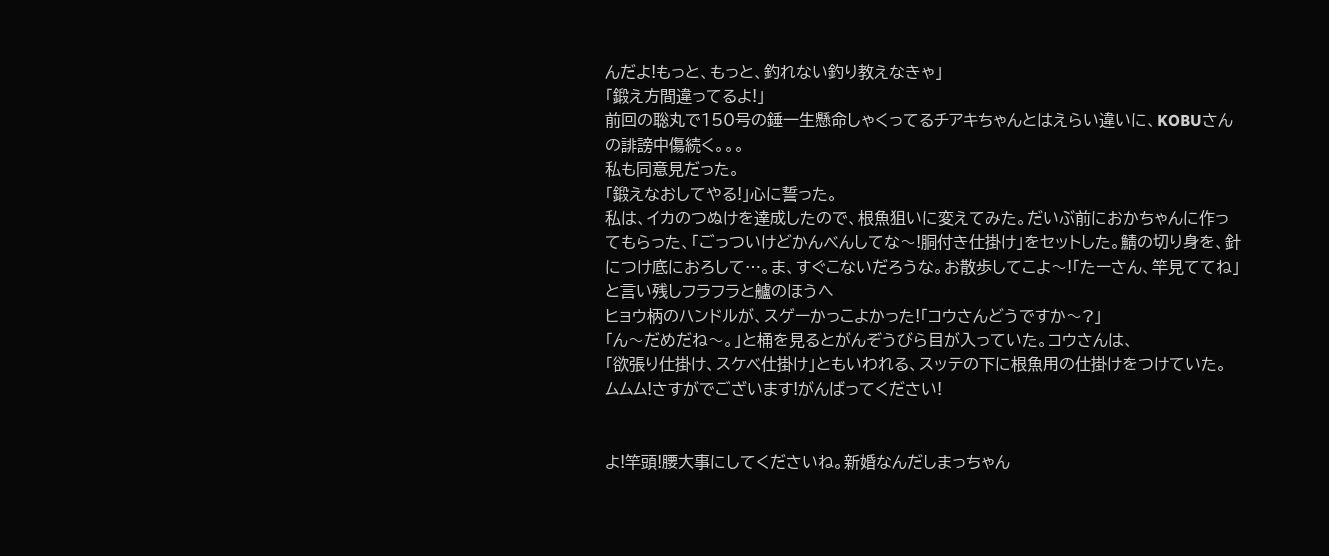んだよ!もっと、もっと、釣れない釣り教えなきゃ」
「鍛え方間違ってるよ!」
前回の聡丸で150号の錘一生懸命しゃくってるチアキちゃんとはえらい違いに、KOBUさんの誹謗中傷続く。。。
私も同意見だった。
「鍛えなおしてやる!」心に誓った。
私は、イカのつぬけを達成したので、根魚狙いに変えてみた。だいぶ前におかちゃんに作ってもらった、「ごっついけどかんべんしてな〜!胴付き仕掛け」をセットした。鯖の切り身を、針につけ底におろして…。ま、すぐこないだろうな。お散歩してこよ〜!「たーさん、竿見ててね」と言い残しフラフラと艫のほうへ
ヒョウ柄のハンドルが、スゲーかっこよかった!「コウさんどうですか〜?」
「ん〜だめだね〜。」と桶を見るとがんぞうびら目が入っていた。コウさんは、
「欲張り仕掛け、スケベ仕掛け」ともいわれる、スッテの下に根魚用の仕掛けをつけていた。
ムムム!さすがでございます!がんばってください!


よ!竿頭!腰大事にしてくださいね。新婚なんだしまっちゃん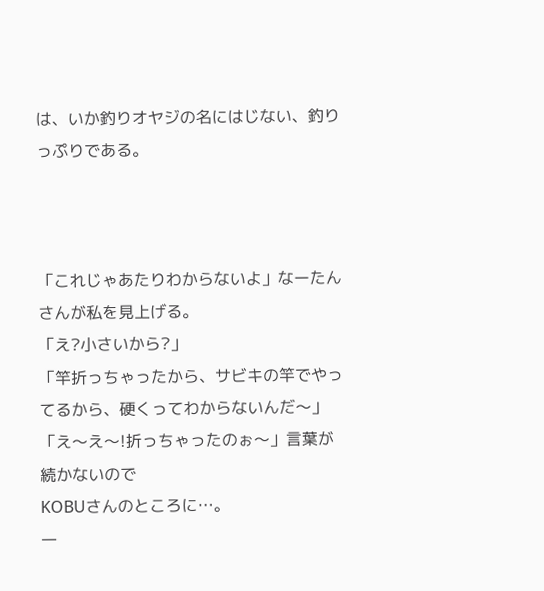は、いか釣りオヤジの名にはじない、釣りっぷりである。



「これじゃあたりわからないよ」なーたんさんが私を見上げる。
「え?小さいから?」
「竿折っちゃったから、サビキの竿でやってるから、硬くってわからないんだ〜」
「え〜え〜!折っちゃったのぉ〜」言葉が続かないので
KOBUさんのところに…。
一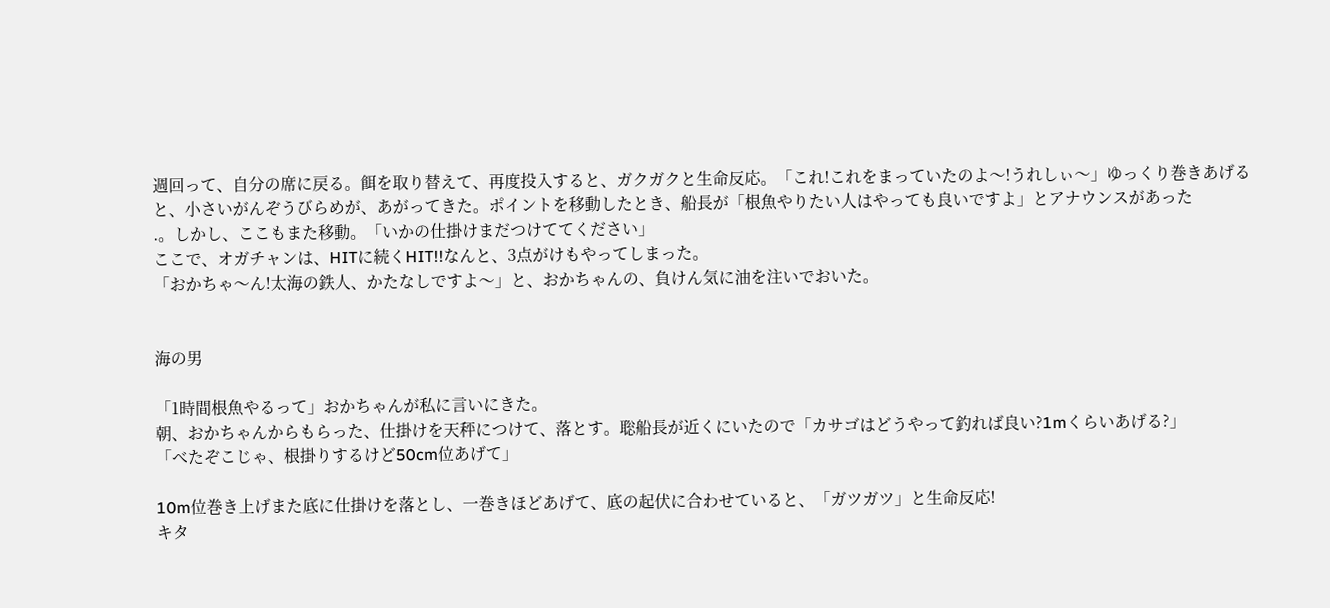週回って、自分の席に戻る。餌を取り替えて、再度投入すると、ガクガクと生命反応。「これ!これをまっていたのよ〜!うれしぃ〜」ゆっくり巻きあげると、小さいがんぞうびらめが、あがってきた。ポイントを移動したとき、船長が「根魚やりたい人はやっても良いですよ」とアナウンスがあった
.。しかし、ここもまた移動。「いかの仕掛けまだつけててください」
ここで、オガチャンは、HITに続くHIT!!なんと、3点がけもやってしまった。
「おかちゃ〜ん!太海の鉄人、かたなしですよ〜」と、おかちゃんの、負けん気に油を注いでおいた。


海の男

「1時間根魚やるって」おかちゃんが私に言いにきた。
朝、おかちゃんからもらった、仕掛けを天秤につけて、落とす。聡船長が近くにいたので「カサゴはどうやって釣れば良い?1mくらいあげる?」
「べたぞこじゃ、根掛りするけど50cm位あげて」

10m位巻き上げまた底に仕掛けを落とし、一巻きほどあげて、底の起伏に合わせていると、「ガツガツ」と生命反応!
キタ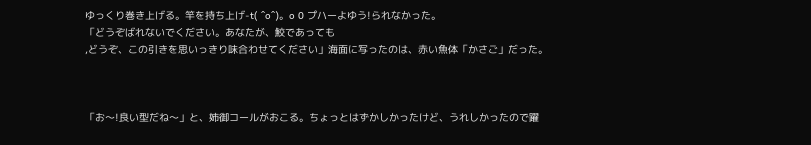ゆっくり巻き上げる。竿を持ち上げ-t( ^o^)。o 0 プハーよゆう!られなかった。
「どうぞばれないでください。あなたが、鮫であっても
,どうぞ、この引きを思いっきり味合わせてください」海面に写ったのは、赤い魚体「かさご」だった。



「お〜!良い型だね〜」と、姉御コールがおこる。ちょっとはずかしかったけど、うれしかったので躍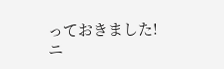っておきました!
ニ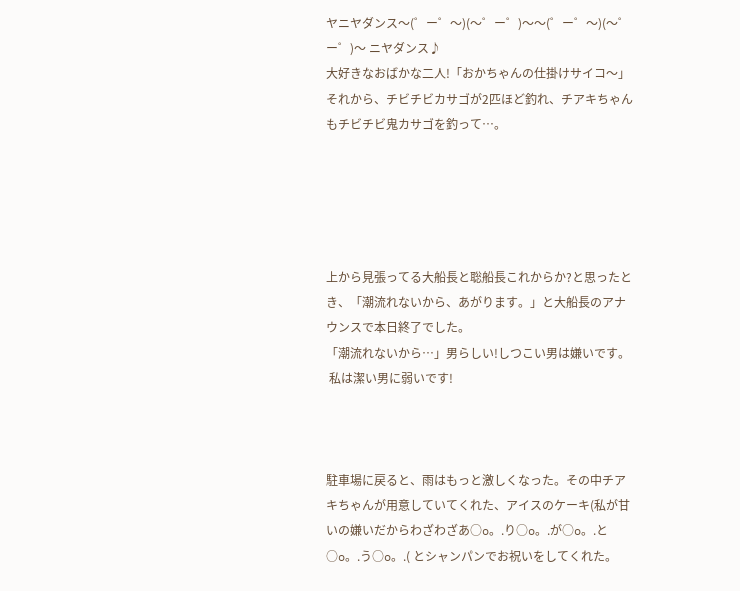ヤニヤダンス〜(゜ー゜〜)(〜゜ー゜)〜〜(゜ー゜〜)(〜゜ー゜)〜 ニヤダンス♪
大好きなおばかな二人!「おかちゃんの仕掛けサイコ〜」
それから、チビチビカサゴが2匹ほど釣れ、チアキちゃんもチビチビ鬼カサゴを釣って…。





上から見張ってる大船長と聡船長これからか?と思ったとき、「潮流れないから、あがります。」と大船長のアナウンスで本日終了でした。
「潮流れないから…」男らしい!しつこい男は嫌いです。
 私は潔い男に弱いです!



駐車場に戻ると、雨はもっと激しくなった。その中チアキちゃんが用意していてくれた、アイスのケーキ(私が甘いの嫌いだからわざわざあ○o。.り○o。.が○o。.と○o。.う○o。.( とシャンパンでお祝いをしてくれた。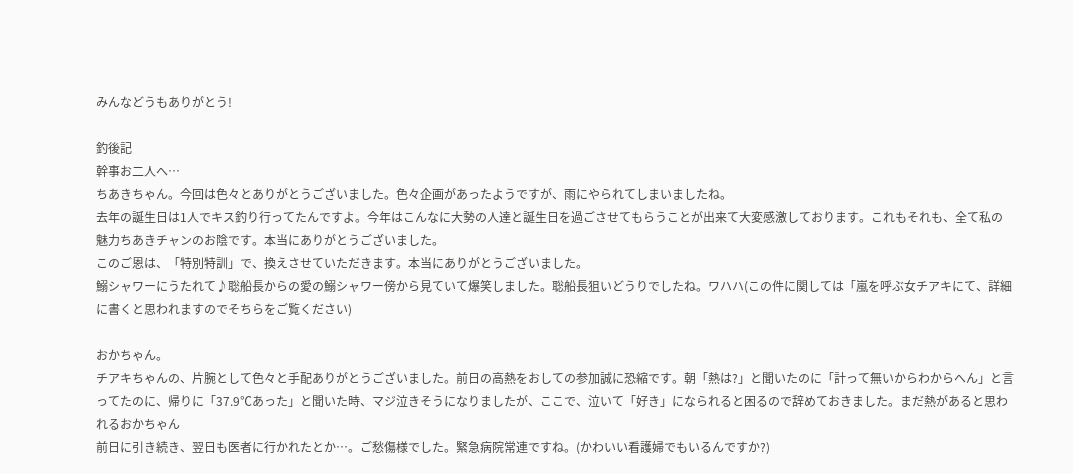みんなどうもありがとう!

釣後記
幹事お二人へ…
ちあきちゃん。今回は色々とありがとうございました。色々企画があったようですが、雨にやられてしまいましたね。
去年の誕生日は1人でキス釣り行ってたんですよ。今年はこんなに大勢の人達と誕生日を過ごさせてもらうことが出来て大変感激しております。これもそれも、全て私の魅力ちあきチャンのお陰です。本当にありがとうございました。
このご恩は、「特別特訓」で、換えさせていただきます。本当にありがとうございました。
鰯シャワーにうたれて♪聡船長からの愛の鰯シャワー傍から見ていて爆笑しました。聡船長狙いどうりでしたね。ワハハ(この件に関しては「嵐を呼ぶ女チアキにて、詳細に書くと思われますのでそちらをご覧ください)

おかちゃん。
チアキちゃんの、片腕として色々と手配ありがとうございました。前日の高熱をおしての参加誠に恐縮です。朝「熱は?」と聞いたのに「計って無いからわからへん」と言ってたのに、帰りに「37.9℃あった」と聞いた時、マジ泣きそうになりましたが、ここで、泣いて「好き」になられると困るので辞めておきました。まだ熱があると思われるおかちゃん
前日に引き続き、翌日も医者に行かれたとか…。ご愁傷様でした。緊急病院常連ですね。(かわいい看護婦でもいるんですか?)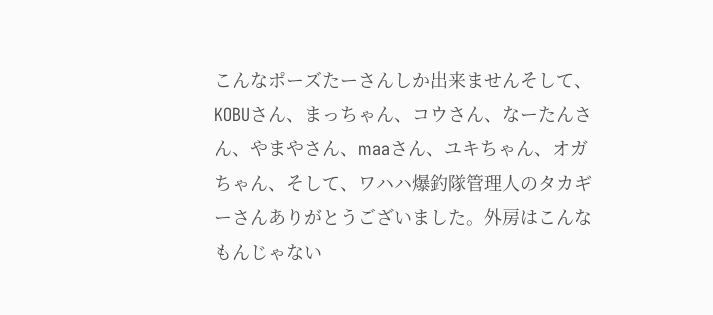こんなポーズたーさんしか出来ませんそして、KOBUさん、まっちゃん、コウさん、なーたんさん、やまやさん、maaさん、ユキちゃん、オガちゃん、そして、ワハハ爆釣隊管理人のタカギーさんありがとうございました。外房はこんなもんじゃない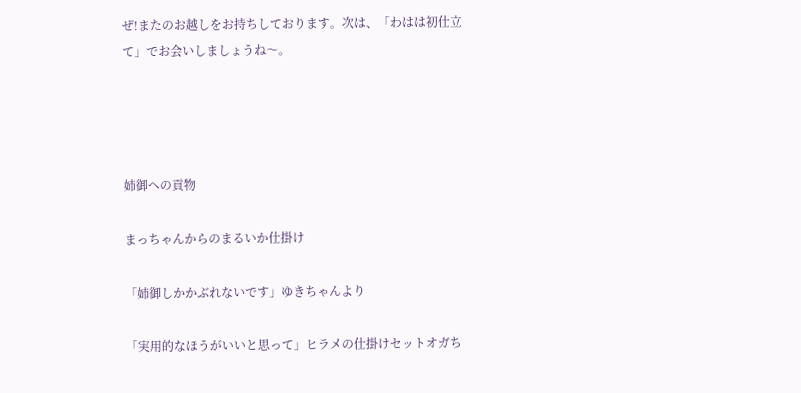ぜ!またのお越しをお持ちしております。次は、「わはは初仕立て」でお会いしましょうね〜。




姉御への貢物

まっちゃんからのまるいか仕掛け

「姉御しかかぶれないです」ゆきちゃんより

「実用的なほうがいいと思って」ヒラメの仕掛けセットオガち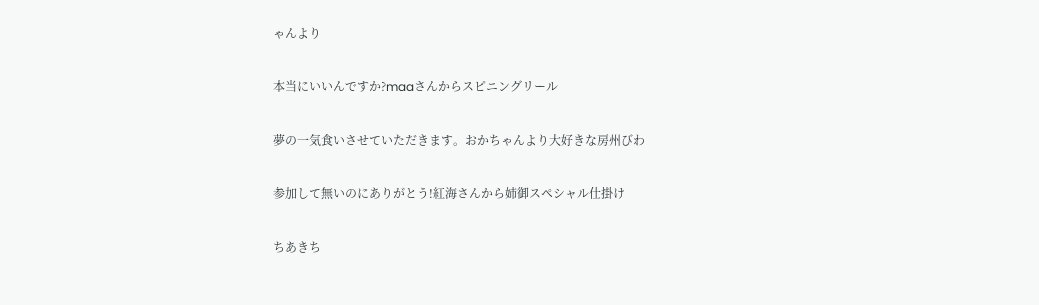ゃんより

本当にいいんですか?maaさんからスピニングリール

夢の一気食いさせていただきます。おかちゃんより大好きな房州びわ

参加して無いのにありがとう!紅海さんから姉御スペシャル仕掛け

ちあきち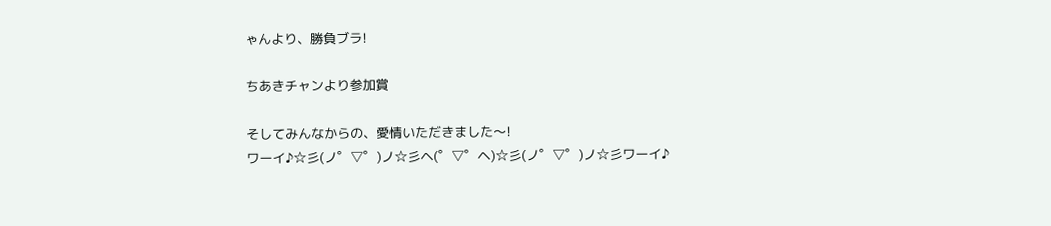ゃんより、勝負ブラ!

ちあきチャンより参加賞

そしてみんなからの、愛情いただきました〜!
ワーイ♪☆彡(ノ゜▽゜)ノ☆彡ヘ(゜▽゜ヘ)☆彡(ノ゜▽゜)ノ☆彡ワーイ♪